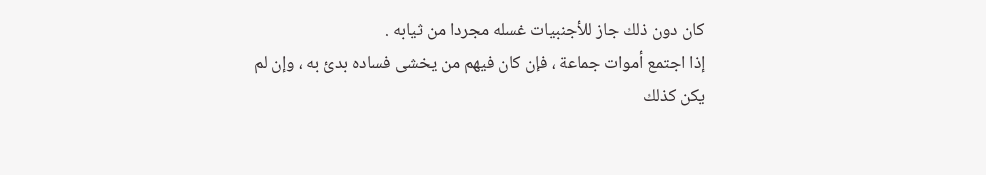كان دون ذلك جاز للأجنبيات غسله مجردا من ثيابه .
إذا اجتمع أموات جماعة ، فإن كان فيهم من يخشى فساده بدئ به ، وإن لم
يكن كذلك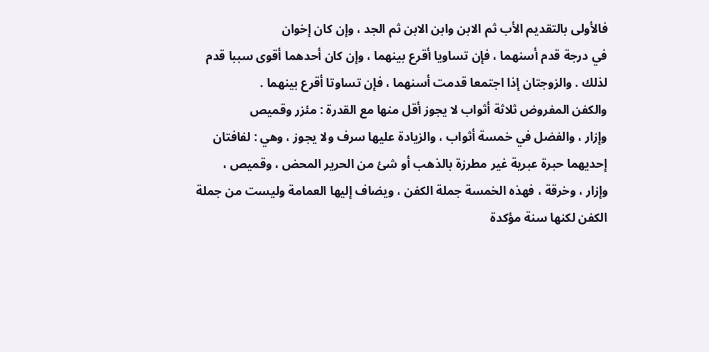فالأولى بالتقديم الأب ثم الابن وابن الابن ثم الجد ، وإن كان إخوان
في درجة قدم أسنهما ، فإن تساويا أقرع بينهما ، وإن كان أحدهما أقوى سببا قدم
لذلك . والزوجتان إذا اجتمعا قدمت أسنهما ، فإن تساوتا أقرع بينهما .
والكفن المفروض ثلاثة أثواب لا يجوز أقل منها مع القدرة : مئزر وقميص
وإزار ، والفضل في خمسة أثواب ، والزيادة عليها سرف ولا يجوز ، وهي : لفافتان
إحديهما حبرة عبرية غير مطرزة بالذهب أو شئ من الحرير المحض ، وقميص ،
وإزار ، وخرقة ، فهذه الخمسة جملة الكفن ، ويضاف إليها العمامة وليست من جملة
الكفن لكنها سنة مؤكدة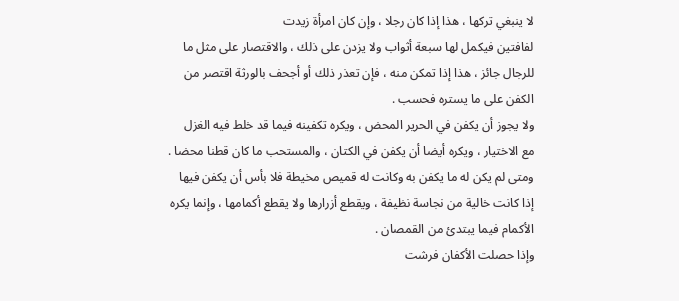لا ينبغي تركها ، هذا إذا كان رجلا ، وإن كان امرأة زيدت
لفافتين فيكمل لها سبعة أثواب ولا يزدن على ذلك ، والاقتصار على مثل ما
للرجال جائز ، هذا إذا تمكن منه ، فإن تعذر ذلك أو أجحف بالورثة اقتصر من
الكفن على ما يستره فحسب .
ولا يجوز أن يكفن في الحرير المحض ، ويكره تكفينه فيما قد خلط فيه الغزل
مع الاختيار ، ويكره أيضا أن يكفن في الكتان ، والمستحب ما كان قطنا محضا .
ومتى لم يكن له ما يكفن به وكانت له قميص مخيطة فلا بأس أن يكفن فيها
إذا كانت خالية من نجاسة نظيفة ، ويقطع أزرارها ولا يقطع أكمامها ، وإنما يكره
الأكمام فيما يبتدئ من القمصان .
وإذا حصلت الأكفان فرشت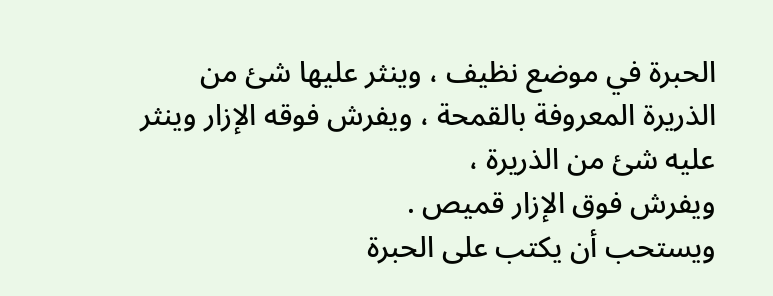الحبرة في موضع نظيف ، وينثر عليها شئ من
الذريرة المعروفة بالقمحة ، ويفرش فوقه الإزار وينثر عليه شئ من الذريرة ،
ويفرش فوق الإزار قميص .
ويستحب أن يكتب على الحبرة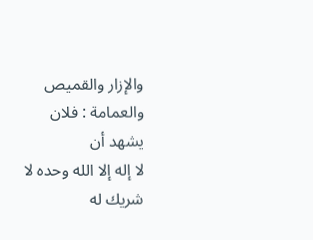والإزار والقميص والعمامة : فلان يشهد أن
لا إله إلا الله وحده لا شريك له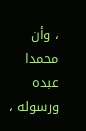، وأن محمدا عبده ورسوله ،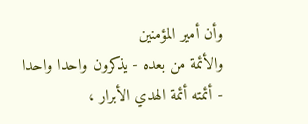وأن أمير المؤمنين
والأئمة من بعده - يذكرون واحدا واحدا - أئمته أئمة الهدي الأبرار ،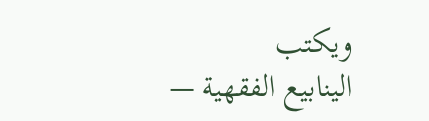ويكتب
الينابيع الفقهية —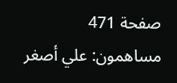صفحة 471
مساهمون: علي أصغر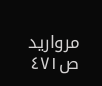مرواريد
ص٤٧١